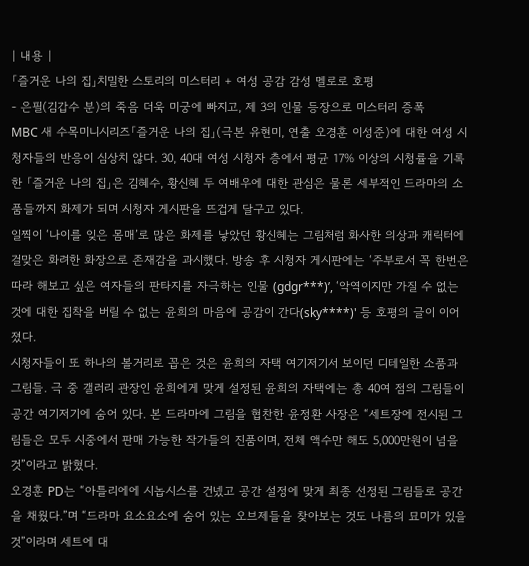| 내용 |
「즐거운 나의 집」치밀한 스토리의 미스터리 + 여성 공감 감성 멜로로 호평
- 은필(김갑수 분)의 죽음 더욱 미궁에 빠지고, 제 3의 인물 등장으로 미스터리 증폭
MBC 새 수목미니시리즈「즐거운 나의 집」(극본 유현미, 연출 오경훈 이성준)에 대한 여성 시청자들의 반응이 심상치 않다. 30, 40대 여성 시청자 층에서 평균 17% 이상의 시청률을 기록한 「즐거운 나의 집」은 김혜수, 황신혜 두 여배우에 대한 관심은 물론 세부적인 드라마의 소품들까지 화제가 되며 시청자 게시판을 뜨겁게 달구고 있다.
일찍이 ‘나이를 잊은 몸매’로 많은 화제를 낳았던 황신혜는 그림처럼 화사한 의상과 캐릭터에 걸맞은 화려한 화장으로 존재감을 과시했다. 방송 후 시청자 게시판에는 ‘주부로서 꼭 한번은 따라 해보고 싶은 여자들의 판타지를 자극하는 인물 (gdgr***)’, ‘악역이지만 가질 수 없는 것에 대한 집착을 버릴 수 없는 윤희의 마음에 공감이 간다(sky****)' 등 호평의 글이 이어졌다.
시청자들이 또 하나의 볼거리로 꼽은 것은 윤희의 자택 여기저기서 보이던 디테일한 소품과 그림들. 극 중 갤러리 관장인 윤희에게 맞게 설정된 윤희의 자택에는 총 40여 점의 그림들이 공간 여기저기에 숨어 있다. 본 드라마에 그림을 협찬한 윤정환 사장은 “세트장에 전시된 그림들은 모두 시중에서 판매 가능한 작가들의 진품이며, 전체 액수만 해도 5,000만원이 넘을 것”이라고 밝혔다.
오경훈 PD는 “아틀리에에 시놉시스를 건넸고 공간 설정에 맞게 최종 선정된 그림들로 공간을 채웠다.”며 “드라마 요소요소에 숨어 있는 오브제들을 찾아보는 것도 나름의 묘미가 있을 것”이라며 세트에 대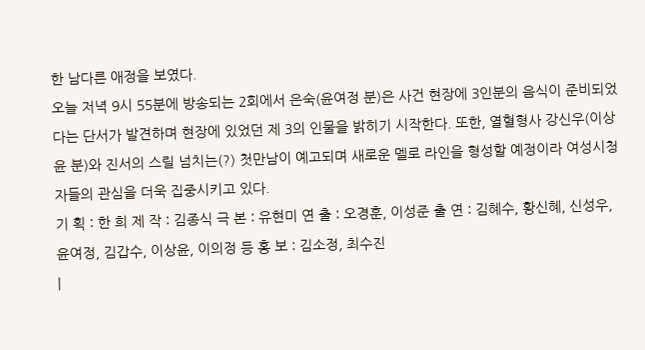한 남다른 애정을 보였다.
오늘 저녁 9시 55분에 방송되는 2회에서 은숙(윤여정 분)은 사건 현장에 3인분의 음식이 준비되었다는 단서가 발견하며 현장에 있었던 제 3의 인물을 밝히기 시작한다. 또한, 열혈형사 강신우(이상윤 분)와 진서의 스릴 넘치는(?) 첫만남이 예고되며 새로운 멜로 라인을 형성할 예정이라 여성시청자들의 관심을 더욱 집중시키고 있다.
기 획 : 한 희 제 작 : 김종식 극 본 : 유현미 연 출 : 오경훈, 이성준 출 연 : 김혜수, 황신혜, 신성우, 윤여정, 김갑수, 이상윤, 이의정 등 홍 보 : 김소정, 최수진
|